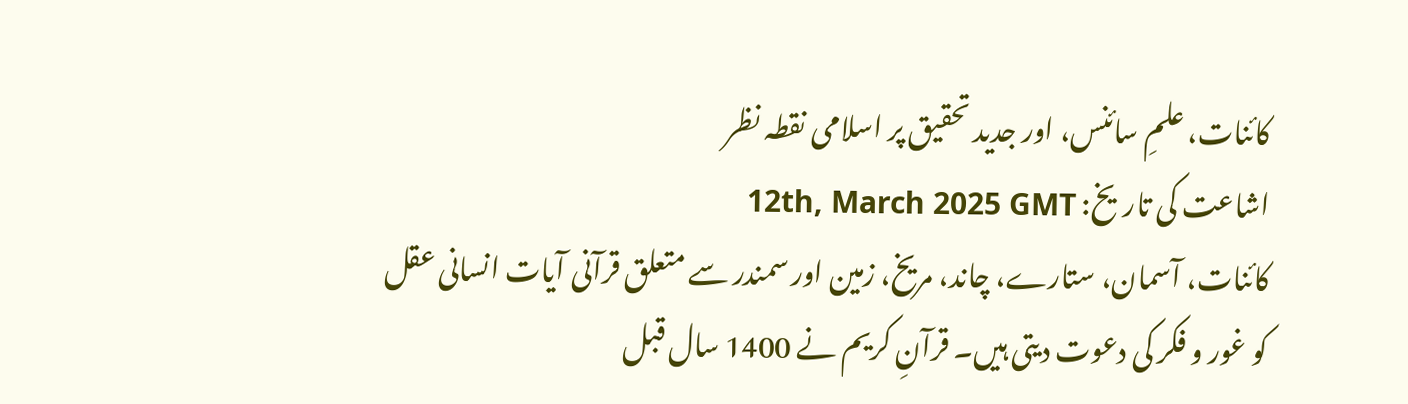کائنات، علمِ سائنس، اور جدید تحقیق پر اسلامی نقطہ نظر
اشاعت کی تاریخ: 12th, March 2025 GMT
کائنات، آسمان، ستارے، چاند، مریخ، زمین اور سمندر سے متعلق قرآنی آیات انسانی عقل کو غور و فکر کی دعوت دیتی ہیں۔ قرآنِ کریم نے 1400 سال قبل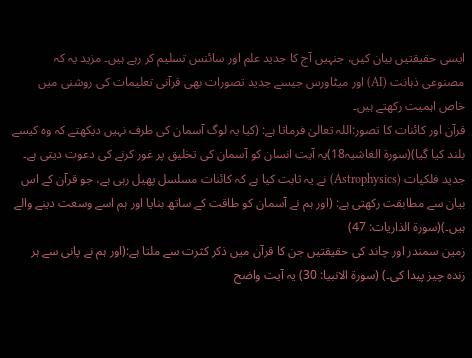ایسی حقیقتیں بیان کیں، جنہیں آج کا جدید علم اور سائنس تسلیم کر رہے ہیں۔ مزید یہ کہ مصنوعی ذہانت (AI) اور میٹاورس جیسے جدید تصورات بھی قرآنی تعلیمات کی روشنی میں خاص اہمیت رکھتے ہیں۔
قرآن اور کائنات کا تصور:اللہ تعالیٰ فرماتا ہے: (کیا یہ لوگ آسمان کی طرف نہیں دیکھتے کہ وہ کیسے بلند کیا گیا)(سورۃ الغاشیہ18)یہ آیت انسان کو آسمان کی تخلیق پر غور کرنے کی دعوت دیتی ہے۔ جدید فلکیات (Astrophysics) نے یہ ثابت کیا ہے کہ کائنات مسلسل پھیل رہی ہے، جو قرآن کے اس بیان سے مطابقت رکھتی ہے: (اور ہم نے آسمان کو طاقت کے ساتھ بنایا اور ہم اسے وسعت دینے والے ہیں۔)(سورۃ الذاریات: 47)
زمین سمندر اور چاند کی حقیقتیں جن کا قرآن میں ذکر کثرت سے ملتا ہے:(اور ہم نے پانی سے ہر زندہ چیز پیدا کی۔) (سورۃ الانبیا: 30) یہ آیت واضح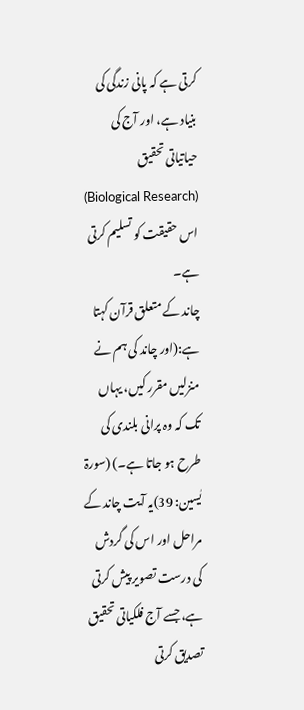کرتی ہے کہ پانی زندگی کی بنیاد ہے، اور آج کی حیاتیاتی تحقیق (Biological Research) اس حقیقت کو تسلیم کرتی ہے۔
چاند کے متعلق قرآن کہتا ہے:(اور چاند کی ہم نے منزلیں مقرر کیں، یہاں تک کہ وہ پرانی بلندی کی طرح ہو جاتا ہے۔) (سورۃ یٰسین: 39)یہ آیت چاند کے مراحل اور اس کی گردش کی درست تصویر پیش کرتی ہے، جسے آج فلکیاتی تحقیق تصدیق کرتی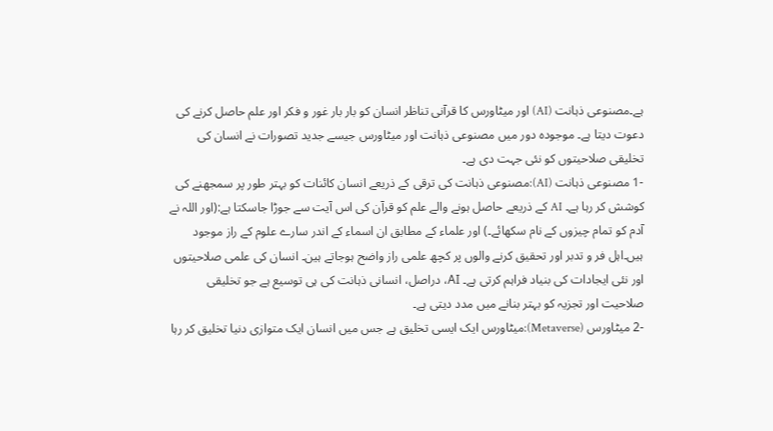ہے۔مصنوعی ذہانت (AI) اور میٹاورس کا قرآنی تناظر انسان کو بار بار غور و فکر اور علم حاصل کرنے کی دعوت دیتا ہے۔ موجودہ دور میں مصنوعی ذہانت اور میٹاورس جیسے جدید تصورات نے انسان کی تخلیقی صلاحیتوں کو نئی جہت دی ہے۔
-1 مصنوعی ذہانت (AI):مصنوعی ذہانت کی ترقی کے ذریعے انسان کائنات کو بہتر طور پر سمجھنے کی کوشش کر رہا ہے۔ AI کے ذریعے حاصل ہونے والے علم کو قرآن کی اس آیت سے جوڑا جاسکتا ہے:(اور اللہ نے آدم کو تمام چیزوں کے نام سکھائے۔) اور علماء کے مطابق ان اسماء کے اندر سارے علوم کے راز موجود ہیں۔اہل فر و تدبر اور تحقیق کرنے والوں پر کچھ علمی راز واضح ہوجاتے ہین۔ انسان کی علمی صلاحیتوں اور نئی ایجادات کی بنیاد فراہم کرتی ہے۔ AI، دراصل، انسانی ذہانت کی ہی توسیع ہے جو تخلیقی صلاحیت اور تجزیہ کو بہتر بنانے میں مدد دیتی ہے۔
-2 میٹاورس (Metaverse):میٹاورس ایک ایسی تخلیق ہے جس میں انسان ایک متوازی دنیا تخلیق کر رہا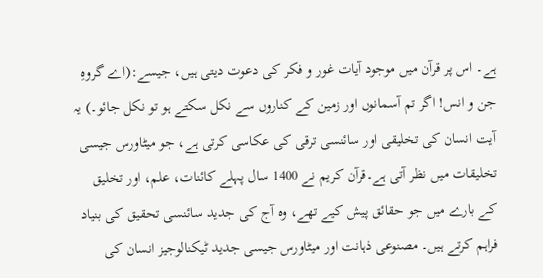ہے۔ اس پر قرآن میں موجود آیات غور و فکر کی دعوت دیتی ہیں، جیسے:(اے گروہِ جن و انس! اگر تم آسمانوں اور زمین کے کناروں سے نکل سکتے ہو تو نکل جائو۔) یہ آیت انسان کی تخلیقی اور سائنسی ترقی کی عکاسی کرتی ہے، جو میٹاورس جیسی تخلیقات میں نظر آتی ہے۔قرآن کریم نے 1400 سال پہلے کائنات، علم، اور تخلیق کے بارے میں جو حقائق پیش کیے تھے، وہ آج کی جدید سائنسی تحقیق کی بنیاد فراہم کرتے ہیں۔ مصنوعی ذہانت اور میٹاورس جیسی جدید ٹیکنالوجیز انسان کی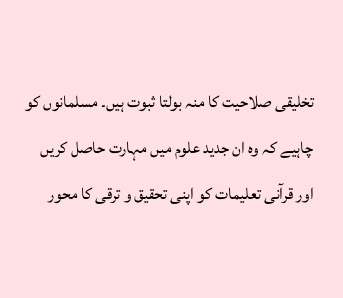تخلیقی صلاحیت کا منہ بولتا ثبوت ہیں۔ مسلمانوں کو چاہیے کہ وہ ان جدید علوم میں مہارت حاصل کریں اور قرآنی تعلیمات کو اپنی تحقیق و ترقی کا محور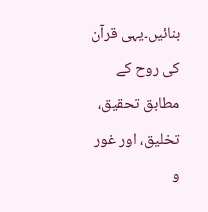بنائیں۔یہی قرآن کی روح کے مطابق تحقیق، تخلیق، اور غور و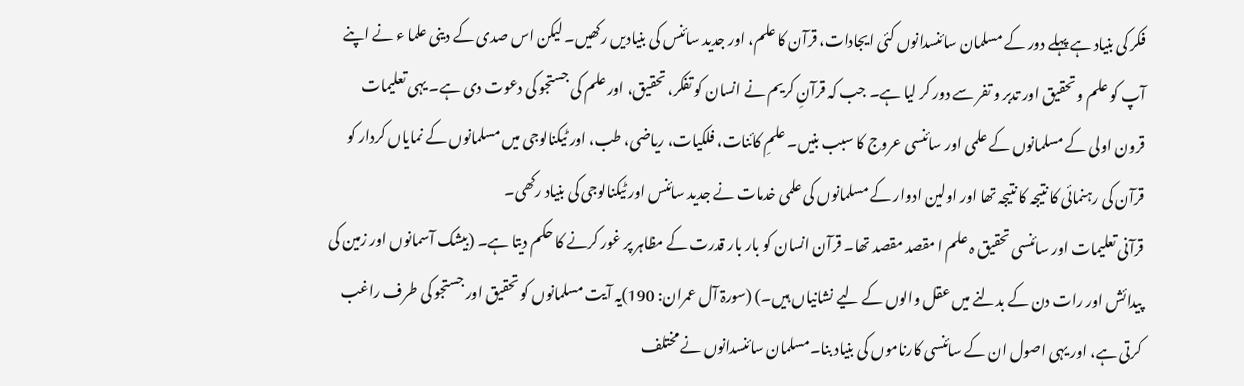فکر کی بنیاد ہے پہلے دور کے مسلمان سائنسدانوں کئی ایجادات، قرآن کا علم، اور جدید سائنس کی بنیادیں رکھیں۔ لیکن اس صدی کے دینی علما ء نے اپنے آپ کو علم و تحقیق اور تدبر و تفر سے دور کر لیا ہے۔ جب کہ قرآنِ کریم نے انسان کو تفکر، تحقیق، اور علم کی جستجو کی دعوت دی ہے۔ یہی تعلیمات قرون اولی کے مسلمانوں کے علمی اور سائنسی عروج کا سبب بنیں۔ علمِ کائنات، فلکیات، ریاضی، طب، اور ٹیکنالوجی میں مسلمانوں کے نمایاں کردار کو قرآن کی رہنمائی کا نتیجہ کا نتیجہ تھا اور اولین ادوار کے مسلمانوں کی علمی خدمات نے جدید سائنس اور ٹیکنالوجی کی بنیاد رکھی۔
قرآنی تعلیمات اور سائنسی تحقیق ہ علم ا مقصد مقصد تھا۔ قرآن انسان کو بار بار قدرت کے مظاہر پر غور کرنے کا حکم دیتا ہے۔ (بیشک آسمانوں اور زمین کی پیدائش اور رات دن کے بدلنے میں عقل والوں کے لیے نشانیاں ہیں۔) (سورۃ آل عمران: 190)یہ آیت مسلمانوں کو تحقیق اور جستجو کی طرف راغب کرتی ہے، اور یہی اصول ان کے سائنسی کارناموں کی بنیاد بنا۔مسلمان سائنسدانوں نے مختلف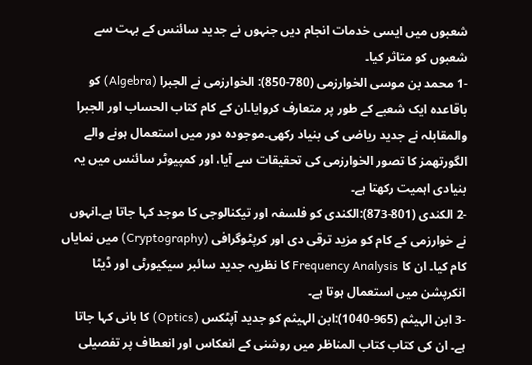شعبوں میں ایسی خدمات انجام دیں جنہوں نے جدید سائنس کے بہت سے شعبوں کو متاثر کیا۔
-1 محمد بن موسی الخوارزمی (780-850): الخوارزمی نے الجبرا (Algebra) کو باقاعدہ ایک شعبے کے طور پر متعارف کروایا۔ان کے کام کتاب الحساب اور الجبرا والمقابلہ نے جدید ریاضی کی بنیاد رکھی۔موجودہ دور میں استعمال ہونے والے الگورتھمز کا تصور الخوارزمی کی تحقیقات سے آیا، اور کمپیوٹر سائنس میں یہ بنیادی اہمیت رکھتا ہے۔
-2 الکندی (801-873):الکندی کو فلسفہ اور تیکنالوجی کا موجد کہا جاتا ہے۔انہوں نے خوارزمی کے کام کو مزید ترقی دی اور کرپٹوگرافی (Cryptography) میں نمایاں کام کیا۔ ان کا Frequency Analysis کا نظریہ جدید سائبر سیکیورٹی اور ڈیٹا انکرپشن میں استعمال ہوتا ہے۔
-3 ابن الہیثم (965-1040):ابن الہیثم کو جدید آپٹکس (Optics) کا بانی کہا جاتا ہے۔ ان کی کتاب کتاب المناظر میں روشنی کے انعکاس اور انعطاف پر تفصیلی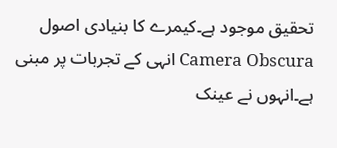تحقیق موجود ہے۔کیمرے کا بنیادی اصول Camera Obscura انہی کے تجربات پر مبنی ہے۔انہوں نے عینک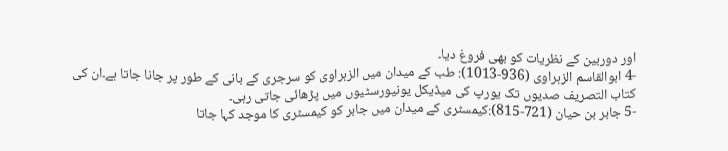اور دوربین کے نظریات کو بھی فروغ دیا۔
-4 ابوالقاسم الزہراوی (936-1013): طب کے میدان میں الزہراوی کو سرجری کے بانی کے طور پر جانا جاتا ہے۔ان کی کتاب التصریف صدیوں تک یورپ کی میڈیکل یونیورسٹیوں میں پڑھائی جاتی رہی۔
-5 جابر بن حیان (721-815):کیمسٹری کے میدان میں جابر کو کیمسٹری کا موجد کہا جاتا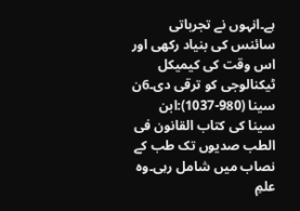ہے۔انہوں نے تجرباتی سائنس کی بنیاد رکھی اور اس وقت کی کیمیکل ٹیکنالوجی کو ترقی دی۔6ن سینا (980-1037):ابن سینا کی کتاب القانون فی الطب صدیوں تک طب کے نصاب میں شامل رہی۔وہ علمِ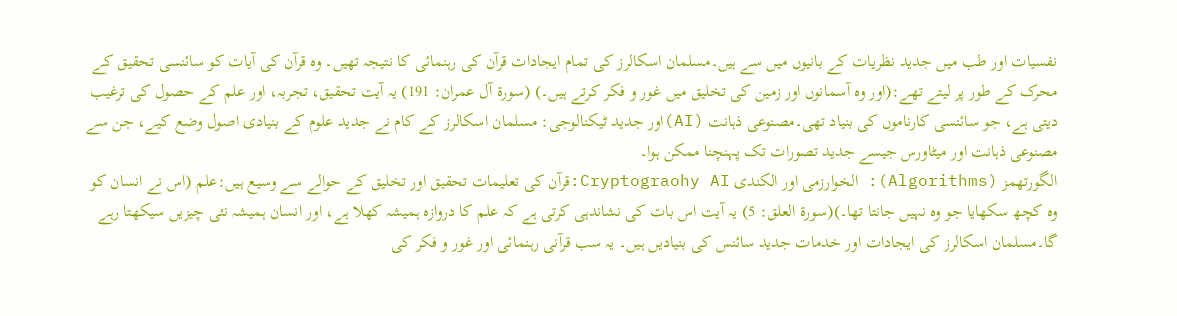نفسیات اور طب میں جدید نظریات کے بانیوں میں سے ہیں۔مسلمان اسکالرز کی تمام ایجادات قرآن کی رہنمائی کا نتیجہ تھیں۔ وہ قرآن کی آیات کو سائنسی تحقیق کے محرک کے طور پر لیتے تھے:(اور وہ آسمانوں اور زمین کی تخلیق میں غور و فکر کرتے ہیں۔) (سورۃ آل عمران: 191) یہ آیت تحقیق، تجربہ، اور علم کے حصول کی ترغیب دیتی ہے، جو سائنسی کارناموں کی بنیاد تھی۔مصنوعی ذہانت (AI)اور جدید ٹیکنالوجی: مسلمان اسکالرز کے کام نے جدید علوم کے بنیادی اصول وضع کیے، جن سے مصنوعی ذہانت اور میٹاورس جیسے جدید تصورات تک پہنچنا ممکن ہوا۔
الگورتھمز (Algorithms): الخوارزمی اور الکندی Cryptograohy AI:قرآن کی تعلیمات تحقیق اور تخلیق کے حوالے سے وسیع ہیں:علم (اس نے انسان کو وہ کچھ سکھایا جو وہ نہیں جانتا تھا۔)(سورۃ العلق: 5) یہ آیت اس بات کی نشاندہی کرتی ہے کہ علم کا دروازہ ہمیشہ کھلا ہے، اور انسان ہمیشہ نئی چیزیں سیکھتا رہے گا۔مسلمان اسکالرز کی ایجادات اور خدمات جدید سائنس کی بنیادیں ہیں۔ یہ سب قرآنی رہنمائی اور غور و فکر کی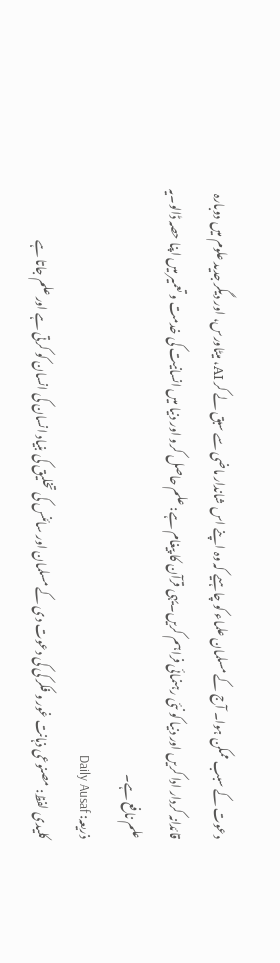دعوت کے سبب ممکن ہوا۔ آج کے مسلمان علماء کو چاہیے کہ وہ اپنے اس شاندار ماضی سے سبق لے کر AI، میٹاورس، اور دیگر جدید علوم میں دوبارہ قائدانہ کردار ادا کریں اور دنیا کو نئی رہنمائی فراہم کریں۔یہی قرآن کا پیغام ہے: علم حاصل کرو اور دنیا میں انسانیت کی خدمت و تعمیر میں اپنا حصہ ڈالو۔یہ علم نافع ہے۔
ذریعہ: Daily Ausaf
کلیدی لفظ: مصنوعی ذہانت غور و فکر کی کی دعوت دی کے مسلمان اور سائنس کی تخلیق کی بنیاد انسان کی انسان کو کرتی ہے اور علم جاتا ہے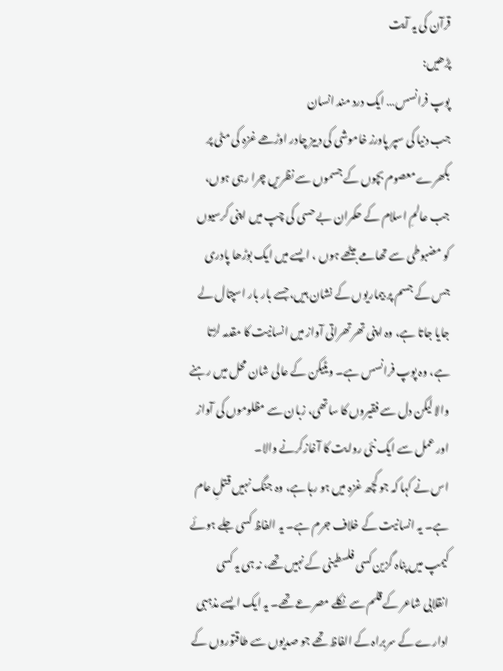قرآن کی یہ آیت
پڑھیں:
پوپ فرانسس… ایک درد مند انسان
جب دنیا کی سپر پاورز خاموشی کی دبیز چادر اوڑھے غزہ کی مٹی پر بکھرے معصوم بچوں کے جسموں سے نظریں چرا رہی ہوں، جب عالمِ اسلام کے حکمران بے حسی کی چپ میں اپنی کرسیوں کو مضبوطی سے تھامے بیٹھے ہوں ، ایسے میں ایک بوڑھا پادری جس کے جسم پر بیماریوں کے نشان ہیں، جسے بار بار اسپتال لے جایا جاتا ہے، وہ اپنی تھرتھراتی آواز میں انسانیت کا مقدمہ لڑتا ہے، وہ پوپ فرانسس ہے۔ ویٹیکن کے عالی شان محل میں رہنے والا لیکن دل سے فقیروں کا ساتھی، زبان سے مظلوموں کی آواز اور عمل سے ایک نئی روایت کا آغازکرنے والا۔
اس نے کہا کہ جو کچھ غزہ میں ہو رہا ہے، وہ جنگ نہیں قتلِ عام ہے۔ یہ انسانیت کے خلاف جرم ہے۔ یہ الفاظ کسی جلے ہوئے کیمپ میں پناہ گزین کسی فلسطینی کے نہیں تھے، نہ ہی یہ کسی انقلابی شاعر کے قلم سے نکلے مصرعے تھے۔ یہ ایک ایسے مذہبی ادارے کے سربراہ کے الفاظ تھے جو صدیوں سے طاقتوروں کے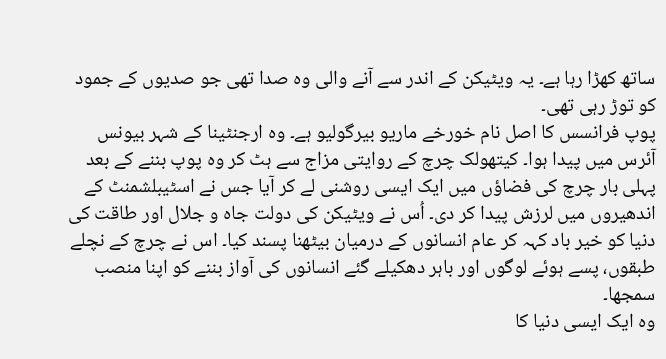ساتھ کھڑا رہا ہے۔ یہ ویٹیکن کے اندر سے آنے والی وہ صدا تھی جو صدیوں کے جمود کو توڑ رہی تھی۔
پوپ فرانسس کا اصل نام خورخے ماریو بیرگولیو ہے۔ وہ ارجنٹینا کے شہر بیونس آئرس میں پیدا ہوا۔ کیتھولک چرچ کے روایتی مزاج سے ہٹ کر وہ پوپ بننے کے بعد پہلی بار چرچ کی فضاؤں میں ایک ایسی روشنی لے کر آیا جس نے اسٹیبلشمنٹ کے اندھیروں میں لرزش پیدا کر دی۔ اُس نے ویٹیکن کی دولت جاہ و جلال اور طاقت کی دنیا کو خیر باد کہہ کر عام انسانوں کے درمیان بیٹھنا پسند کیا۔ اس نے چرچ کے نچلے طبقوں، پسے ہوئے لوگوں اور باہر دھکیلے گئے انسانوں کی آواز بننے کو اپنا منصب سمجھا۔
وہ ایک ایسی دنیا کا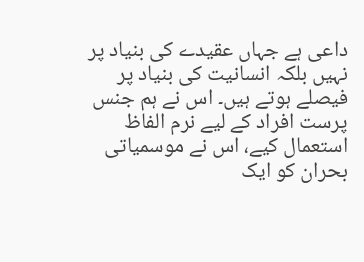داعی ہے جہاں عقیدے کی بنیاد پر نہیں بلکہ انسانیت کی بنیاد پر فیصلے ہوتے ہیں۔ اس نے ہم جنس پرست افراد کے لیے نرم الفاظ استعمال کیے، اس نے موسمیاتی بحران کو ایک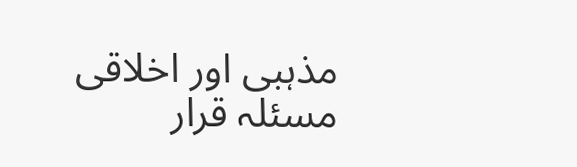مذہبی اور اخلاقی مسئلہ قرار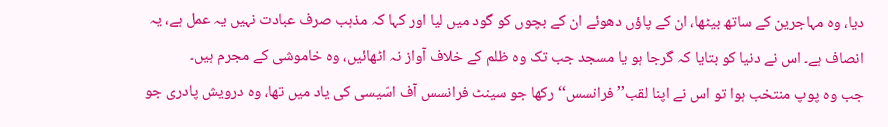دیا، وہ مہاجرین کے ساتھ بیٹھا، ان کے پاؤں دھوئے ان کے بچوں کو گود میں لیا اور کہا کہ مذہب صرف عبادت نہیں یہ عمل ہے، یہ انصاف ہے۔ اس نے دنیا کو بتایا کہ گرجا ہو یا مسجد جب تک وہ ظلم کے خلاف آواز نہ اٹھائیں، وہ خاموشی کے مجرم ہیں۔
جب وہ پوپ منتخب ہوا تو اس نے اپنا لقب’’ فرانسس‘‘ رکھا جو سینٹ فرانسس آف اسّیسی کی یاد میں تھا، وہ درویش پادری جو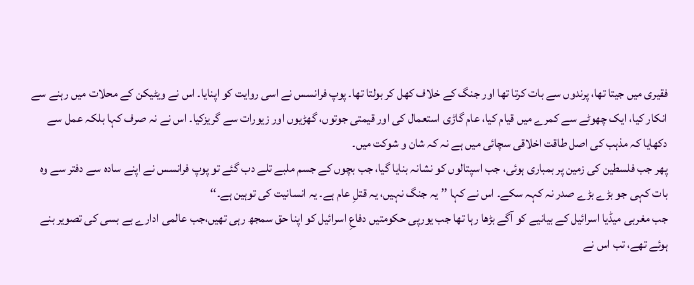فقیری میں جیتا تھا، پرندوں سے بات کرتا تھا اور جنگ کے خلاف کھل کر بولتا تھا۔ پوپ فرانسس نے اسی روایت کو اپنایا۔ اس نے ویٹیکن کے محلات میں رہنے سے انکار کیا، ایک چھوٹے سے کمرے میں قیام کیا، عام گاڑی استعمال کی اور قیمتی جوتوں، گھڑیوں اور زیورات سے گریزکیا۔ اس نے نہ صرف کہا بلکہ عمل سے دکھایا کہ مذہب کی اصل طاقت اخلاقی سچائی میں ہے نہ کہ شان و شوکت میں۔
پھر جب فلسطین کی زمین پر بمباری ہوئی، جب اسپتالوں کو نشانہ بنایا گیا، جب بچوں کے جسم ملبے تلے دب گئے تو پوپ فرانسس نے اپنے سادہ سے دفتر سے وہ بات کہی جو بڑے بڑے صدر نہ کہہ سکے۔ اس نے کہا ’’ یہ جنگ نہیں، یہ قتلِ عام ہے۔ یہ انسانیت کی توہین ہے۔‘‘
جب مغربی میڈیا اسرائیل کے بیانیے کو آگے بڑھا رہا تھا جب یورپی حکومتیں دفاعِ اسرائیل کو اپنا حق سمجھ رہی تھیں،جب عالمی ادارے بے بسی کی تصویر بنے ہوئے تھے، تب اس نے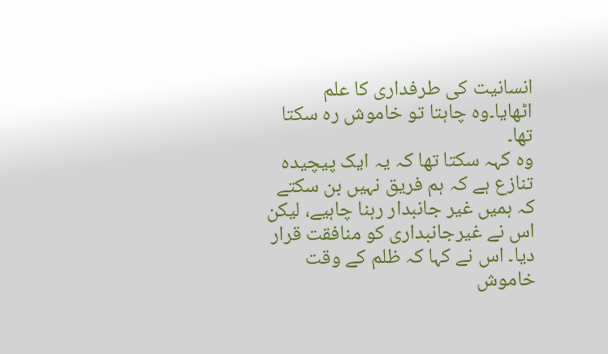انسانیت کی طرفداری کا علم اٹھایا۔وہ چاہتا تو خاموش رہ سکتا تھا۔
وہ کہہ سکتا تھا کہ یہ ایک پیچیدہ تنازع ہے کہ ہم فریق نہیں بن سکتے کہ ہمیں غیر جانبدار رہنا چاہیے، لیکن اس نے غیرجانبداری کو منافقت قرار دیا۔ اس نے کہا کہ ظلم کے وقت خاموش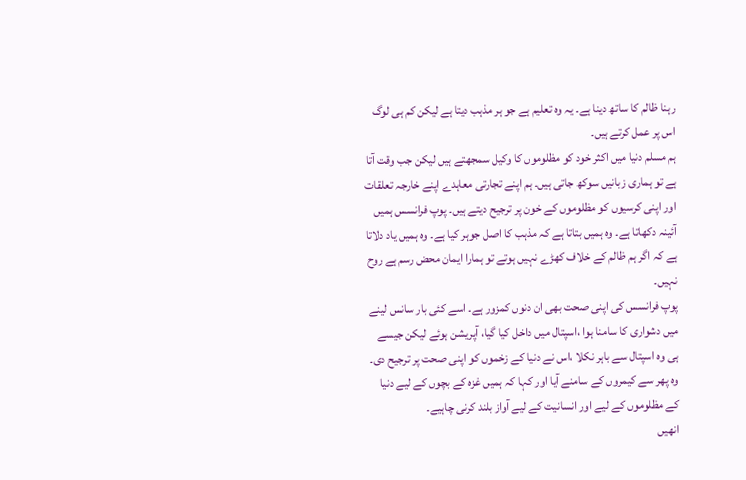رہنا ظالم کا ساتھ دینا ہے۔ یہ وہ تعلیم ہے جو ہر مذہب دیتا ہے لیکن کم ہی لوگ اس پر عمل کرتے ہیں۔
ہم مسلم دنیا میں اکثر خود کو مظلوموں کا وکیل سمجھتے ہیں لیکن جب وقت آتا ہے تو ہماری زبانیں سوکھ جاتی ہیں۔ ہم اپنے تجارتی معاہدے اپنے خارجہ تعلقات اور اپنی کرسیوں کو مظلوموں کے خون پر ترجیح دیتے ہیں۔ پوپ فرانسس ہمیں آئینہ دکھاتا ہے۔ وہ ہمیں بتاتا ہے کہ مذہب کا اصل جوہر کیا ہے۔ وہ ہمیں یاد دلاتا ہے کہ اگر ہم ظالم کے خلاف کھڑے نہیں ہوتے تو ہمارا ایمان محض رسم ہے روح نہیں۔
پوپ فرانسس کی اپنی صحت بھی ان دنوں کمزور ہے۔ اسے کئی بار سانس لینے میں دشواری کا سامنا ہوا ،اسپتال میں داخل کیا گیا، آپریشن ہوئے لیکن جیسے ہی وہ اسپتال سے باہر نکلا ،اس نے دنیا کے زخموں کو اپنی صحت پر ترجیح دی۔ وہ پھر سے کیمروں کے سامنے آیا اور کہا کہ ہمیں غزہ کے بچوں کے لیے دنیا کے مظلوموں کے لیے اور انسانیت کے لیے آواز بلند کرنی چاہیے۔
انھیں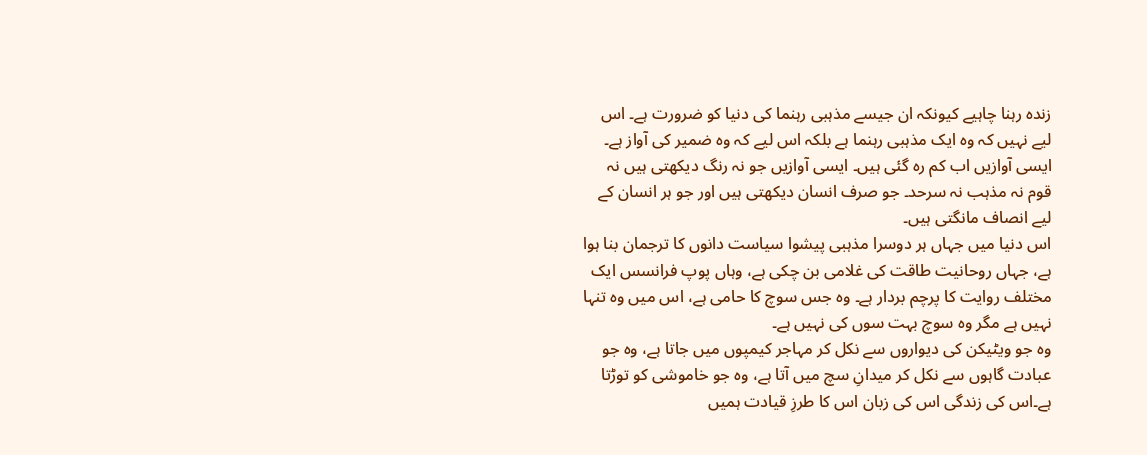زندہ رہنا چاہیے کیونکہ ان جیسے مذہبی رہنما کی دنیا کو ضرورت ہے۔ اس لیے نہیں کہ وہ ایک مذہبی رہنما ہے بلکہ اس لیے کہ وہ ضمیر کی آواز ہے۔ ایسی آوازیں اب کم رہ گئی ہیں۔ ایسی آوازیں جو نہ رنگ دیکھتی ہیں نہ قوم نہ مذہب نہ سرحد۔ جو صرف انسان دیکھتی ہیں اور جو ہر انسان کے لیے انصاف مانگتی ہیں۔
اس دنیا میں جہاں ہر دوسرا مذہبی پیشوا سیاست دانوں کا ترجمان بنا ہوا ہے، جہاں روحانیت طاقت کی غلامی بن چکی ہے، وہاں پوپ فرانسس ایک مختلف روایت کا پرچم بردار ہے۔ وہ جس سوچ کا حامی ہے، اس میں وہ تنہا نہیں ہے مگر وہ سوچ بہت سوں کی نہیں ہے۔
وہ جو ویٹیکن کی دیواروں سے نکل کر مہاجر کیمپوں میں جاتا ہے، وہ جو عبادت گاہوں سے نکل کر میدانِ سچ میں آتا ہے، وہ جو خاموشی کو توڑتا ہے۔اس کی زندگی اس کی زبان اس کا طرزِ قیادت ہمیں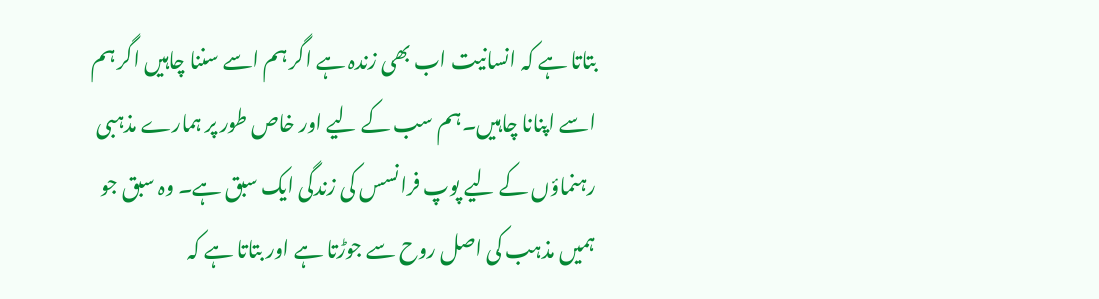بتاتا ہے کہ انسانیت اب بھی زندہ ہے اگر ہم اسے سننا چاہیں اگر ہم اسے اپنانا چاہیں۔ہم سب کے لیے اور خاص طور پر ہمارے مذہبی رہنماؤں کے لیے پوپ فرانسس کی زندگی ایک سبق ہے۔ وہ سبق جو ہمیں مذہب کی اصل روح سے جوڑتا ہے اور بتاتا ہے کہ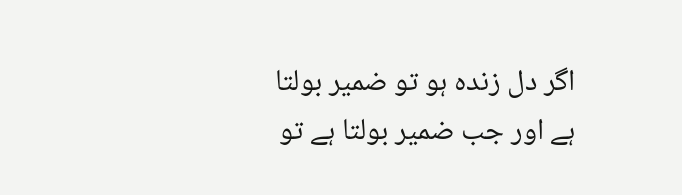اگر دل زندہ ہو تو ضمیر بولتا ہے اور جب ضمیر بولتا ہے تو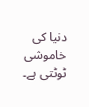دنیا کی خاموشی ٹوٹتی ہے۔